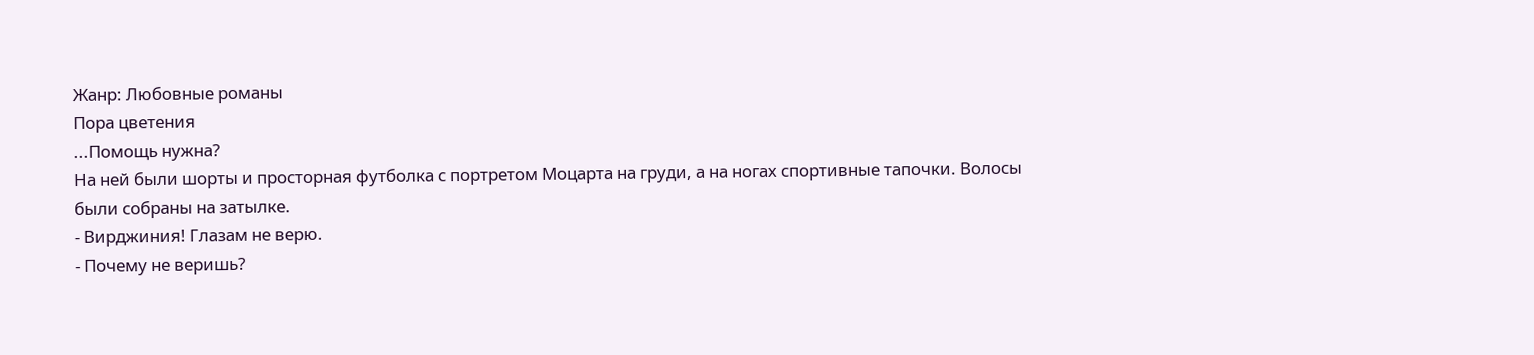Жанр: Любовные романы
Пора цветения
...Помощь нужна?
На ней были шорты и просторная футболка с портретом Моцарта на груди, а на ногах спортивные тапочки. Волосы
были собраны на затылке.
- Вирджиния! Глазам не верю.
- Почему не веришь?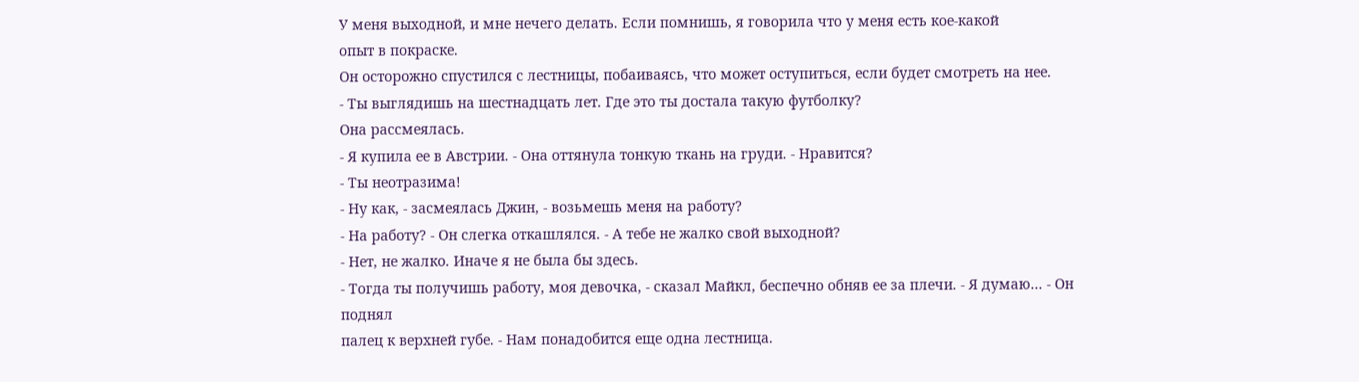У меня выходной, и мне нечего делать. Если помнишь, я говорила что у меня есть кое-какой
опыт в покраске.
Он осторожно спустился с лестницы, побаиваясь, что может оступиться, если будет смотреть на нее.
- Ты выглядишь на шестнадцать лет. Где это ты достала такую футболку?
Она рассмеялась.
- Я купила ее в Австрии. - Она оттянула тонкую ткань на груди. - Нравится?
- Ты неотразима!
- Ну как, - засмеялась Джин, - возьмешь меня на работу?
- На работу? - Он слегка откашлялся. - А тебе не жалко свой выходной?
- Нет, не жалко. Иначе я не была бы здесь.
- Тогда ты получишь работу, моя девочка, - сказал Майкл, беспечно обняв ее за плечи. - Я думаю... - Он поднял
палец к верхней губе. - Нам понадобится еще одна лестница.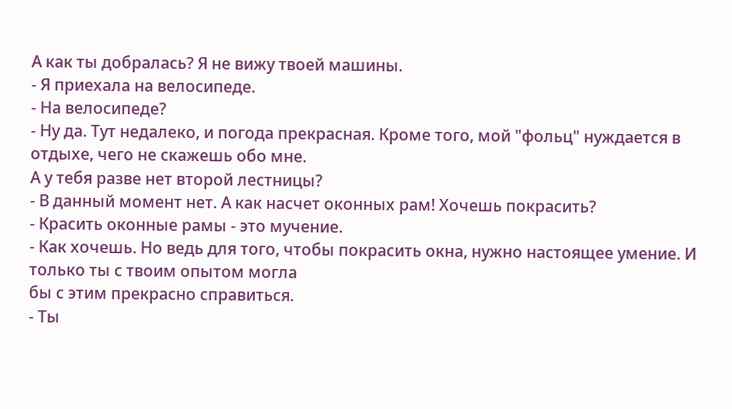А как ты добралась? Я не вижу твоей машины.
- Я приехала на велосипеде.
- На велосипеде?
- Ну да. Тут недалеко, и погода прекрасная. Кроме того, мой "фольц" нуждается в отдыхе, чего не скажешь обо мне.
А у тебя разве нет второй лестницы?
- В данный момент нет. А как насчет оконных рам! Хочешь покрасить?
- Красить оконные рамы - это мучение.
- Как хочешь. Но ведь для того, чтобы покрасить окна, нужно настоящее умение. И только ты с твоим опытом могла
бы с этим прекрасно справиться.
- Ты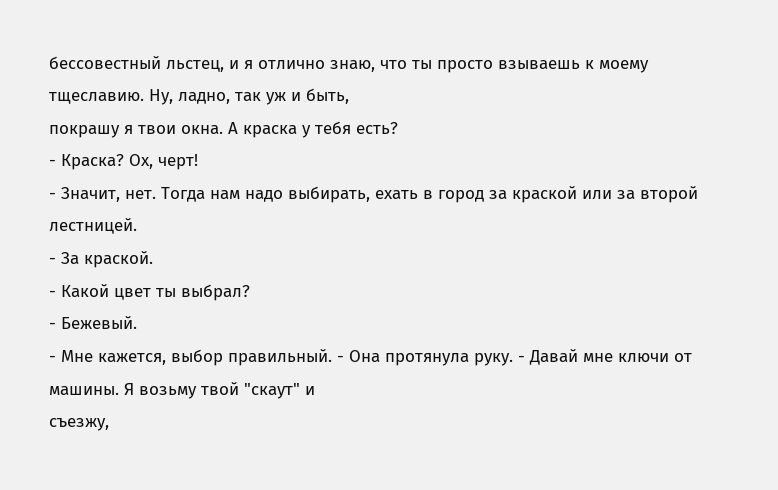бессовестный льстец, и я отлично знаю, что ты просто взываешь к моему тщеславию. Ну, ладно, так уж и быть,
покрашу я твои окна. А краска у тебя есть?
- Краска? Ох, черт!
- Значит, нет. Тогда нам надо выбирать, ехать в город за краской или за второй лестницей.
- За краской.
- Какой цвет ты выбрал?
- Бежевый.
- Мне кажется, выбор правильный. - Она протянула руку. - Давай мне ключи от машины. Я возьму твой "скаут" и
съезжу,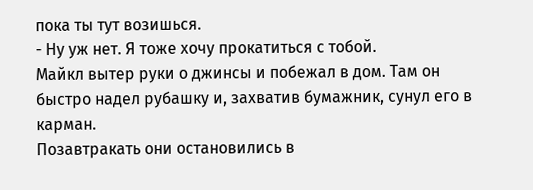пока ты тут возишься.
- Ну уж нет. Я тоже хочу прокатиться с тобой.
Майкл вытер руки о джинсы и побежал в дом. Там он быстро надел рубашку и, захватив бумажник, сунул его в
карман.
Позавтракать они остановились в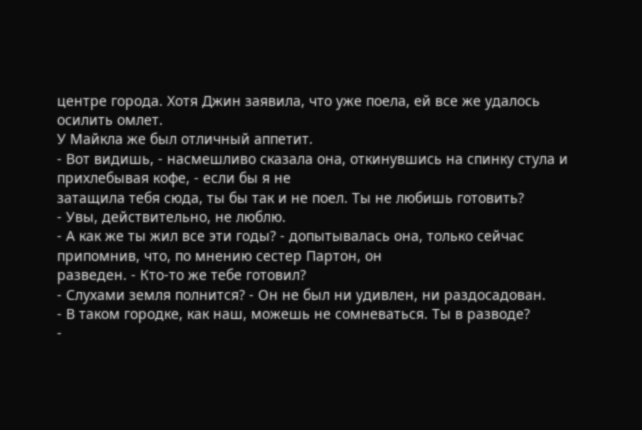центре города. Хотя Джин заявила, что уже поела, ей все же удалось осилить омлет.
У Майкла же был отличный аппетит.
- Вот видишь, - насмешливо сказала она, откинувшись на спинку стула и прихлебывая кофе, - если бы я не
затащила тебя сюда, ты бы так и не поел. Ты не любишь готовить?
- Увы, действительно, не люблю.
- А как же ты жил все эти годы? - допытывалась она, только сейчас припомнив, что, по мнению сестер Партон, он
разведен. - Кто-то же тебе готовил?
- Слухами земля полнится? - Он не был ни удивлен, ни раздосадован.
- В таком городке, как наш, можешь не сомневаться. Ты в разводе?
-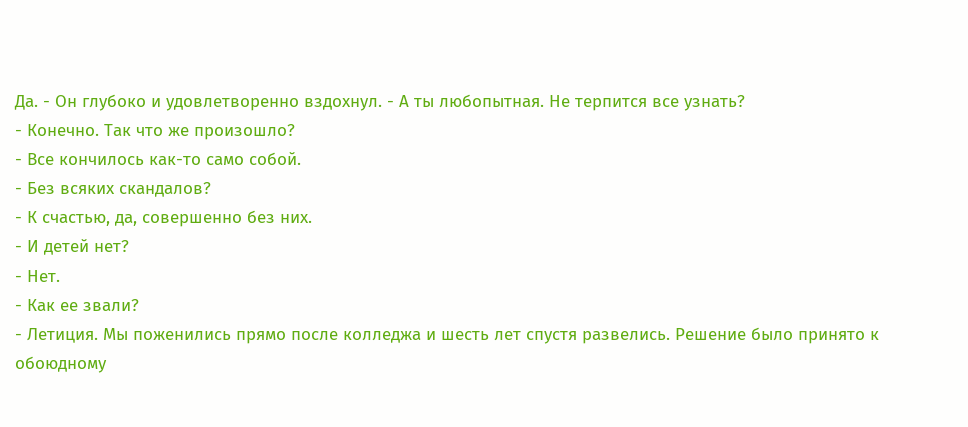Да. - Он глубоко и удовлетворенно вздохнул. - А ты любопытная. Не терпится все узнать?
- Конечно. Так что же произошло?
- Все кончилось как-то само собой.
- Без всяких скандалов?
- К счастью, да, совершенно без них.
- И детей нет?
- Нет.
- Как ее звали?
- Летиция. Мы поженились прямо после колледжа и шесть лет спустя развелись. Решение было принято к
обоюдному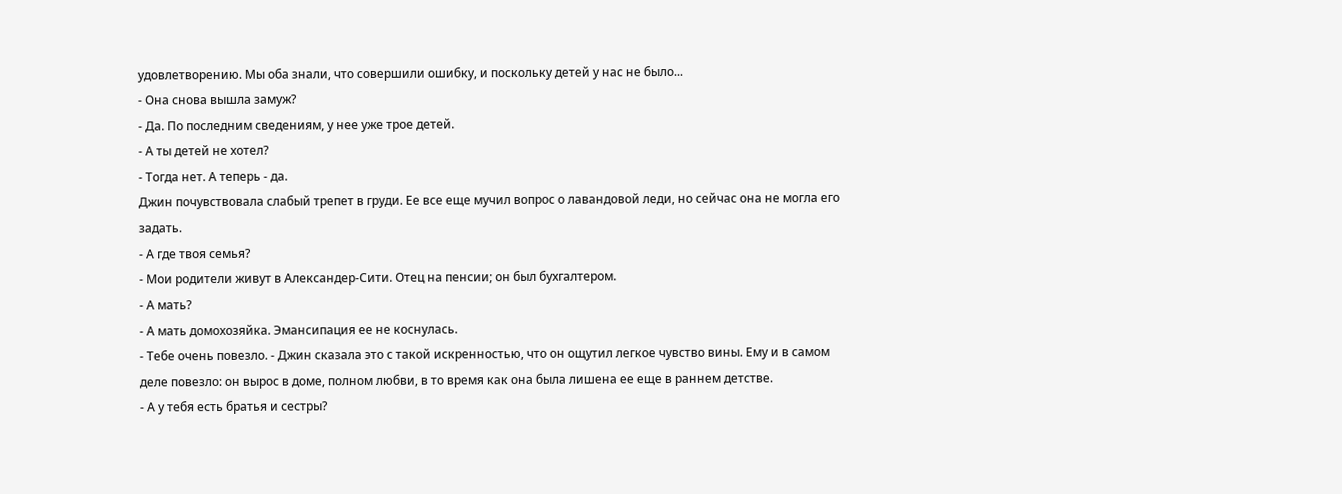удовлетворению. Мы оба знали, что совершили ошибку, и поскольку детей у нас не было...
- Она снова вышла замуж?
- Да. По последним сведениям, у нее уже трое детей.
- А ты детей не хотел?
- Тогда нет. А теперь - да.
Джин почувствовала слабый трепет в груди. Ее все еще мучил вопрос о лавандовой леди, но сейчас она не могла его
задать.
- А где твоя семья?
- Мои родители живут в Александер-Сити. Отец на пенсии; он был бухгалтером.
- А мать?
- А мать домохозяйка. Эмансипация ее не коснулась.
- Тебе очень повезло. - Джин сказала это с такой искренностью, что он ощутил легкое чувство вины. Ему и в самом
деле повезло: он вырос в доме, полном любви, в то время как она была лишена ее еще в раннем детстве.
- А у тебя есть братья и сестры?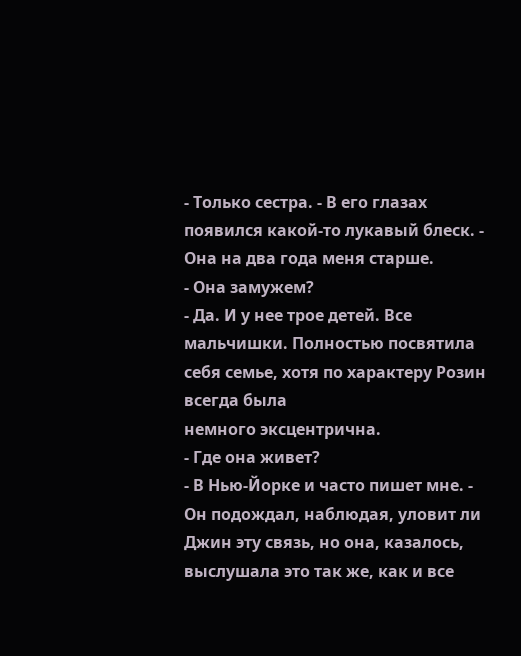- Только сестра. - В его глазах появился какой-то лукавый блеск. - Она на два года меня старше.
- Она замужем?
- Да. И у нее трое детей. Все мальчишки. Полностью посвятила себя семье, хотя по характеру Розин всегда была
немного эксцентрична.
- Где она живет?
- В Нью-Йорке и часто пишет мне. - Он подождал, наблюдая, уловит ли Джин эту связь, но она, казалось,
выслушала это так же, как и все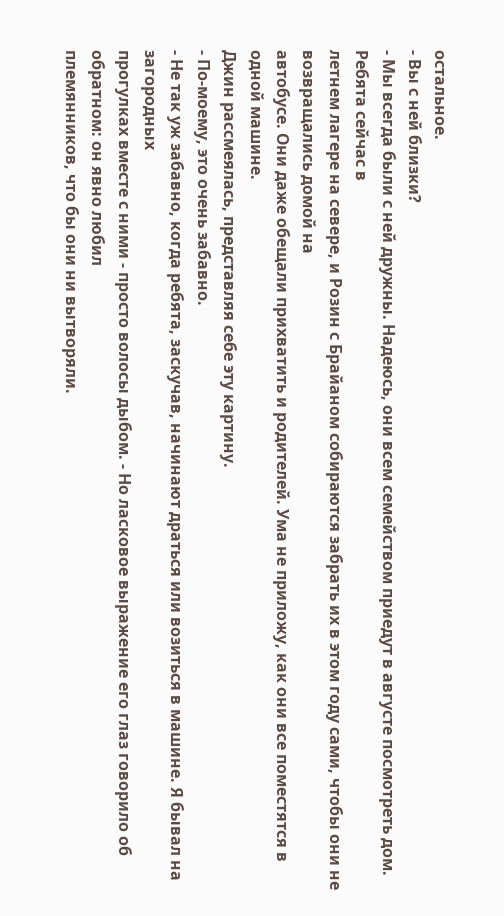остальное.
- Вы с ней близки?
- Мы всегда были с ней дружны. Надеюсь, они всем семейством приедут в августе посмотреть дом. Ребята сейчас в
летнем лагере на севере, и Розин с Брайаном собираются забрать их в этом году сами, чтобы они не возвращались домой на
автобусе. Они даже обещали прихватить и родителей. Ума не приложу, как они все поместятся в одной машине.
Джин рассмеялась, представляя себе эту картину.
- По-моему, это очень забавно.
- Не так уж забавно, когда ребята, заскучав, начинают драться или возиться в машине. Я бывал на загородных
прогулках вместе с ними - просто волосы дыбом. - Но ласковое выражение его глаз говорило об обратном: он явно любил
племянников, что бы они ни вытворяли.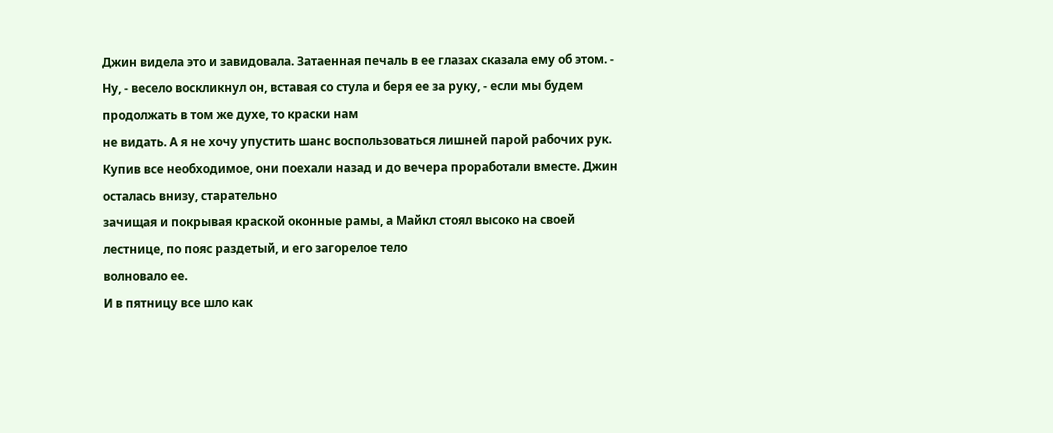Джин видела это и завидовала. Затаенная печаль в ее глазах сказала ему об этом. -
Ну, - весело воскликнул он, вставая со стула и беря ее за руку, - если мы будем продолжать в том же духе, то краски нам
не видать. А я не хочу упустить шанс воспользоваться лишней парой рабочих рук.
Купив все необходимое, они поехали назад и до вечера проработали вместе. Джин осталась внизу, старательно
зачищая и покрывая краской оконные рамы, а Майкл стоял высоко на своей лестнице, по пояс раздетый, и его загорелое тело
волновало ее.
И в пятницу все шло как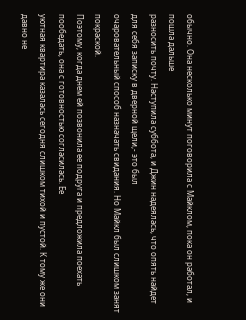обычно. Она несколько минут поговорила с Майклом, пока он работал, и пошла дальше
разносить почту. Наступила суббота, и Джин надеялась, что опять найдет для себя записку в дверной щели,- это был
очаровательный способ назначать свидания. Но Майкл был слишком занят покраской.
Поэтому, когда днем ей позвонила ее подруга и предложила поехать пообедать, она с готовностью согласилась. Ее
уютная квартира казалась сегодня слишком тихой и пустой. К тому же они давно не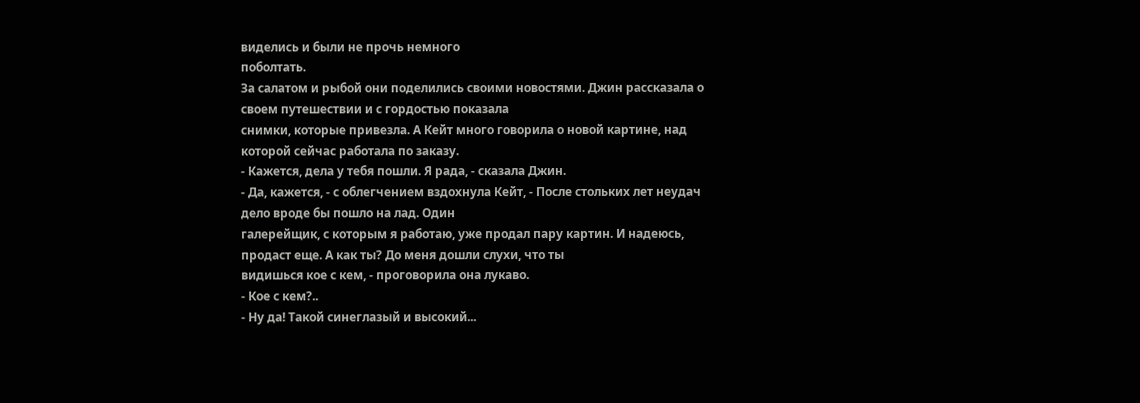виделись и были не прочь немного
поболтать.
За салатом и рыбой они поделились своими новостями. Джин рассказала о своем путешествии и с гордостью показала
снимки, которые привезла. А Кейт много говорила о новой картине, над которой сейчас работала по заказу.
- Кажется, дела у тебя пошли. Я рада, - сказала Джин.
- Да, кажется, - с облегчением вздохнула Кейт, - После стольких лет неудач дело вроде бы пошло на лад. Один
галерейщик, с которым я работаю, уже продал пару картин. И надеюсь, продаст еще. А как ты? До меня дошли слухи, что ты
видишься кое с кем, - проговорила она лукаво.
- Кое с кем?..
- Ну да! Такой синеглазый и высокий...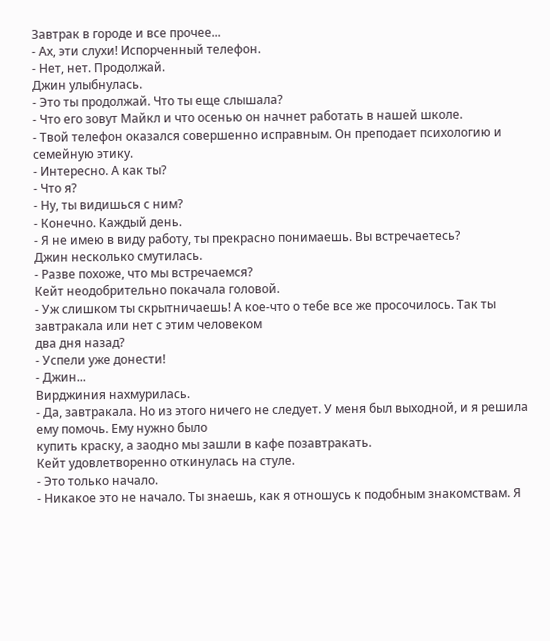Завтрак в городе и все прочее...
- Ах, эти слухи! Испорченный телефон.
- Нет, нет. Продолжай.
Джин улыбнулась.
- Это ты продолжай. Что ты еще слышала?
- Что его зовут Майкл и что осенью он начнет работать в нашей школе.
- Твой телефон оказался совершенно исправным. Он преподает психологию и семейную этику.
- Интересно. А как ты?
- Что я?
- Ну, ты видишься с ним?
- Конечно. Каждый день.
- Я не имею в виду работу, ты прекрасно понимаешь. Вы встречаетесь?
Джин несколько смутилась.
- Разве похоже, что мы встречаемся?
Кейт неодобрительно покачала головой.
- Уж слишком ты скрытничаешь! А кое-что о тебе все же просочилось. Так ты завтракала или нет с этим человеком
два дня назад?
- Успели уже донести!
- Джин...
Вирджиния нахмурилась.
- Да, завтракала. Но из этого ничего не следует. У меня был выходной, и я решила ему помочь. Ему нужно было
купить краску, а заодно мы зашли в кафе позавтракать.
Кейт удовлетворенно откинулась на стуле.
- Это только начало.
- Никакое это не начало. Ты знаешь, как я отношусь к подобным знакомствам. Я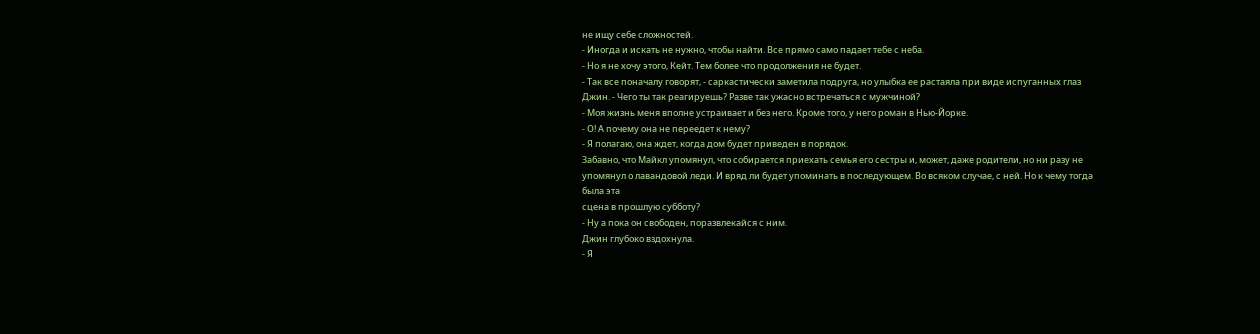не ищу себе сложностей.
- Иногда и искать не нужно, чтобы найти. Все прямо само падает тебе с неба.
- Но я не хочу этого, Кейт. Тем более что продолжения не будет.
- Так все поначалу говорят, - саркастически заметила подруга, но улыбка ее растаяла при виде испуганных глаз
Джин. - Чего ты так реагируешь? Разве так ужасно встречаться с мужчиной?
- Моя жизнь меня вполне устраивает и без него. Кроме того, у него роман в Нью-Йорке.
- О! А почему она не переедет к нему?
- Я полагаю, она ждет, когда дом будет приведен в порядок.
Забавно, что Майкл упомянул, что собирается приехать семья его сестры и, может, даже родители, но ни разу не
упомянул о лавандовой леди. И вряд ли будет упоминать в последующем. Во всяком случае, с ней. Но к чему тогда была эта
сцена в прошлую субботу?
- Ну а пока он свободен, поразвлекайся с ним.
Джин глубоко вздохнула.
- Я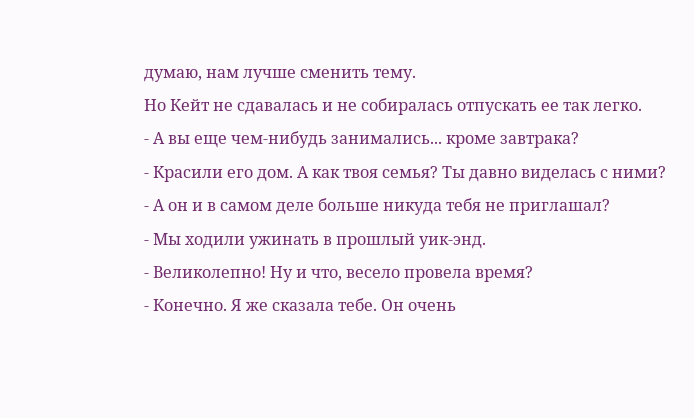думаю, нам лучше сменить тему.
Но Кейт не сдавалась и не собиралась отпускать ее так легко.
- А вы еще чем-нибудь занимались... кроме завтрака?
- Красили его дом. А как твоя семья? Ты давно виделась с ними?
- А он и в самом деле больше никуда тебя не приглашал?
- Мы ходили ужинать в прошлый уик-энд.
- Великолепно! Ну и что, весело провела время?
- Конечно. Я же сказала тебе. Он очень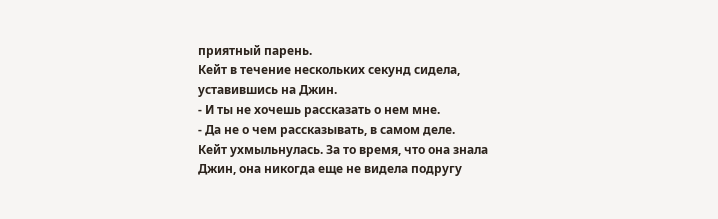приятный парень.
Кейт в течение нескольких секунд сидела, уставившись на Джин.
- И ты не хочешь рассказать о нем мне.
- Да не о чем рассказывать, в самом деле.
Кейт ухмыльнулась. За то время, что она знала Джин, она никогда еще не видела подругу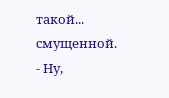такой... смущенной.
- Ну,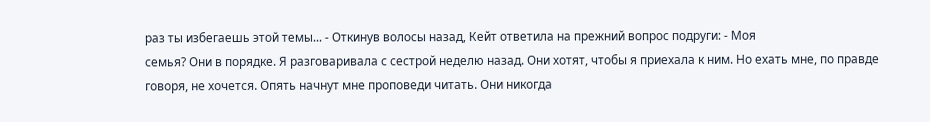раз ты избегаешь этой темы... - Откинув волосы назад, Кейт ответила на прежний вопрос подруги: - Моя
семья? Они в порядке. Я разговаривала с сестрой неделю назад. Они хотят, чтобы я приехала к ним. Но ехать мне, по правде
говоря, не хочется. Опять начнут мне проповеди читать. Они никогда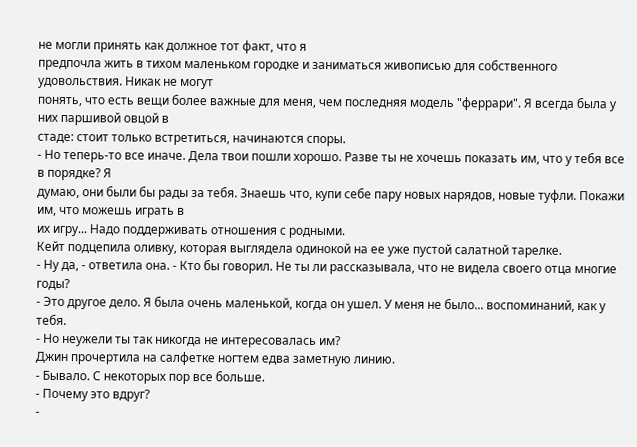не могли принять как должное тот факт, что я
предпочла жить в тихом маленьком городке и заниматься живописью для собственного удовольствия. Никак не могут
понять, что есть вещи более важные для меня, чем последняя модель "феррари". Я всегда была у них паршивой овцой в
стаде: стоит только встретиться, начинаются споры.
- Но теперь-то все иначе. Дела твои пошли хорошо. Разве ты не хочешь показать им, что у тебя все в порядке? Я
думаю, они были бы рады за тебя. Знаешь что, купи себе пару новых нарядов, новые туфли. Покажи им, что можешь играть в
их игру... Надо поддерживать отношения с родными.
Кейт подцепила оливку, которая выглядела одинокой на ее уже пустой салатной тарелке.
- Ну да, - ответила она. - Кто бы говорил. Не ты ли рассказывала, что не видела своего отца многие годы?
- Это другое дело. Я была очень маленькой, когда он ушел. У меня не было... воспоминаний, как у тебя.
- Но неужели ты так никогда не интересовалась им?
Джин прочертила на салфетке ногтем едва заметную линию.
- Бывало. С некоторых пор все больше.
- Почему это вдруг?
-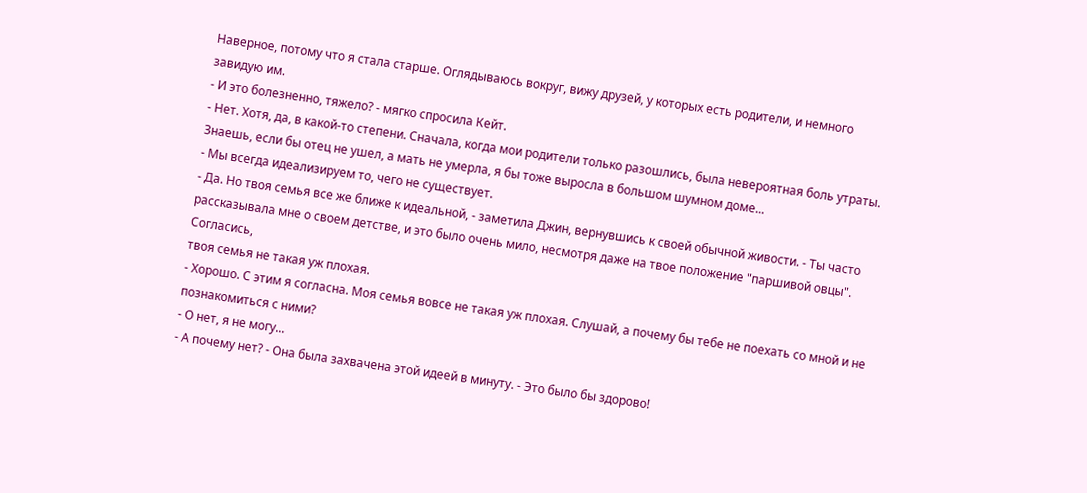Наверное, потому что я стала старше. Оглядываюсь вокруг, вижу друзей, у которых есть родители, и немного
завидую им.
- И это болезненно, тяжело? - мягко спросила Кейт.
- Нет. Хотя, да, в какой-то степени. Сначала, когда мои родители только разошлись, была невероятная боль утраты.
Знаешь, если бы отец не ушел, а мать не умерла, я бы тоже выросла в большом шумном доме...
- Мы всегда идеализируем то, чего не существует.
- Да. Но твоя семья все же ближе к идеальной, - заметила Джин, вернувшись к своей обычной живости. - Ты часто
рассказывала мне о своем детстве, и это было очень мило, несмотря даже на твое положение "паршивой овцы". Согласись,
твоя семья не такая уж плохая.
- Хорошо. С этим я согласна. Моя семья вовсе не такая уж плохая. Слушай, а почему бы тебе не поехать со мной и не
познакомиться с ними?
- О нет, я не могу...
- А почему нет? - Она была захвачена этой идеей в минуту. - Это было бы здорово!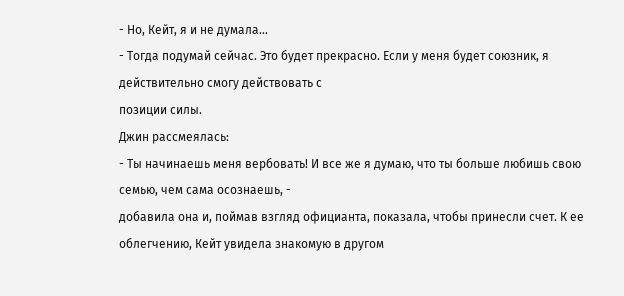- Но, Кейт, я и не думала...
- Тогда подумай сейчас. Это будет прекрасно. Если у меня будет союзник, я действительно смогу действовать с
позиции силы.
Джин рассмеялась:
- Ты начинаешь меня вербовать! И все же я думаю, что ты больше любишь свою семью, чем сама осознаешь, -
добавила она и, поймав взгляд официанта, показала, чтобы принесли счет. К ее облегчению, Кейт увидела знакомую в другом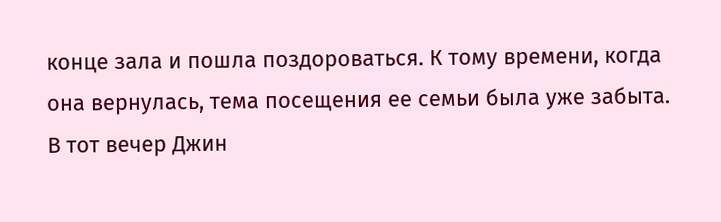конце зала и пошла поздороваться. К тому времени, когда она вернулась, тема посещения ее семьи была уже забыта.
В тот вечер Джин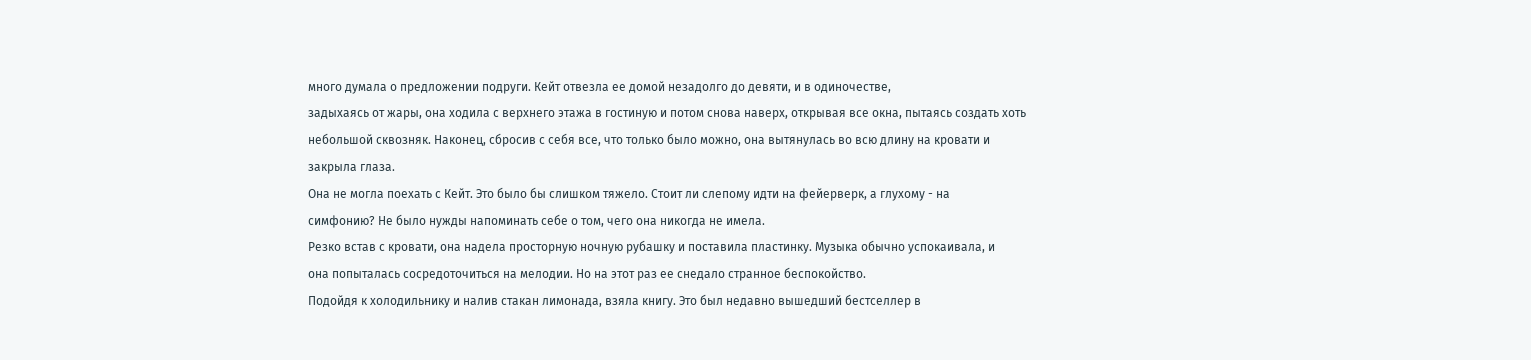много думала о предложении подруги. Кейт отвезла ее домой незадолго до девяти, и в одиночестве,
задыхаясь от жары, она ходила с верхнего этажа в гостиную и потом снова наверх, открывая все окна, пытаясь создать хоть
небольшой сквозняк. Наконец, сбросив с себя все, что только было можно, она вытянулась во всю длину на кровати и
закрыла глаза.
Она не могла поехать с Кейт. Это было бы слишком тяжело. Стоит ли слепому идти на фейерверк, а глухому - на
симфонию? Не было нужды напоминать себе о том, чего она никогда не имела.
Резко встав с кровати, она надела просторную ночную рубашку и поставила пластинку. Музыка обычно успокаивала, и
она попыталась сосредоточиться на мелодии. Но на этот раз ее снедало странное беспокойство.
Подойдя к холодильнику и налив стакан лимонада, взяла книгу. Это был недавно вышедший бестселлер в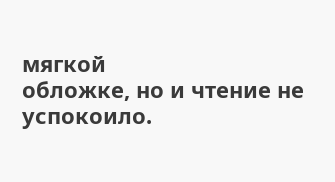мягкой
обложке, но и чтение не успокоило.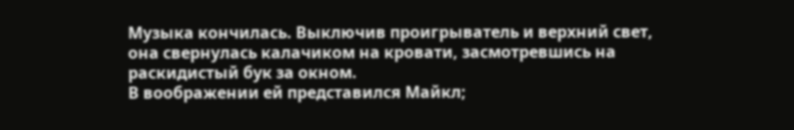Музыка кончилась. Выключив проигрыватель и верхний свет, она свернулась калачиком на кровати, засмотревшись на
раскидистый бук за окном.
В воображении ей представился Майкл;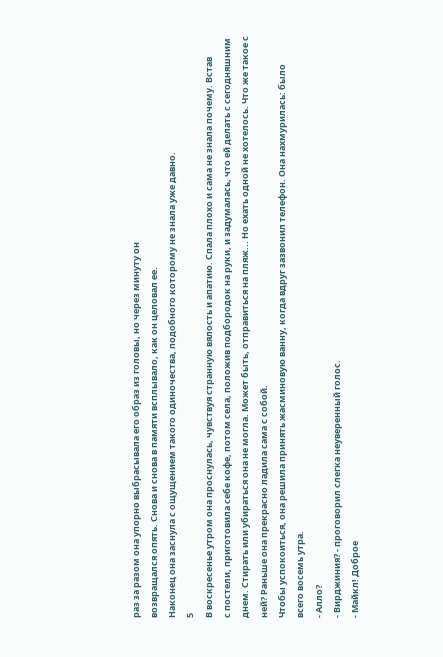раз за разом она упорно выбрасывала его образ из головы, но через минуту он
возвращался опять. Снова и снова в памяти всплывало, как он целовал ее.
Наконец она заснула с ощущением такого одиночества, подобного которому не знала уже давно.
5
В воскресенье утром она проснулась, чувствуя странную вялость и апатию. Спала плохо и сама не знала почему. Встав
с постели, приготовила себе кофе, потом села, положив подбородок на руки, и задумалась, что ей делать с сегодняшним
днем. Стирать или убираться она не могла. Может быть, отправиться на пляж... Но ехать одной не хотелось. Что же такое с
ней? Раньше она прекрасно ладила сама с собой.
Чтобы успокоиться, она решила принять жасминовую ванну, когда вдруг зазвонил телефон. Она нахмурилась: было
всего восемь утра.
- Алло?
- Вирджиния? - проговорил слегка неуверенный голос.
- Майкл! Доброе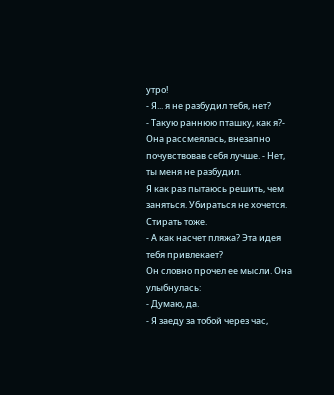утро!
- Я... я не разбудил тебя, нет?
- Такую раннюю пташку, как я?- Она рассмеялась, внезапно почувствовав себя лучше. - Нет, ты меня не разбудил.
Я как раз пытаюсь решить, чем заняться. Убираться не хочется. Стирать тоже.
- А как насчет пляжа? Эта идея тебя привлекает?
Он словно прочел ее мысли. Она улыбнулась:
- Думаю, да.
- Я заеду за тобой через час,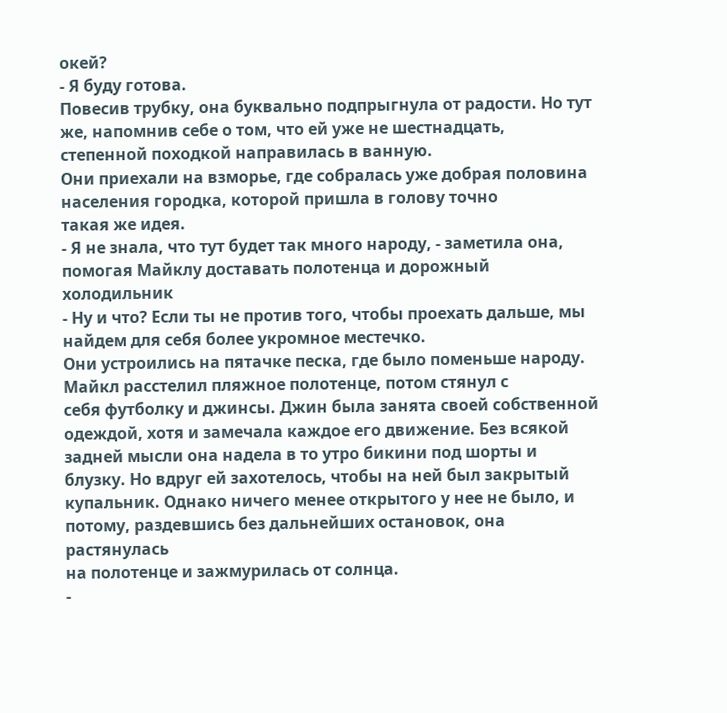окей?
- Я буду готова.
Повесив трубку, она буквально подпрыгнула от радости. Но тут же, напомнив себе о том, что ей уже не шестнадцать,
степенной походкой направилась в ванную.
Они приехали на взморье, где собралась уже добрая половина населения городка, которой пришла в голову точно
такая же идея.
- Я не знала, что тут будет так много народу, - заметила она, помогая Майклу доставать полотенца и дорожный
холодильник
- Ну и что? Если ты не против того, чтобы проехать дальше, мы найдем для себя более укромное местечко.
Они устроились на пятачке песка, где было поменьше народу. Майкл расстелил пляжное полотенце, потом стянул с
себя футболку и джинсы. Джин была занята своей собственной одеждой, хотя и замечала каждое его движение. Без всякой
задней мысли она надела в то утро бикини под шорты и блузку. Но вдруг ей захотелось, чтобы на ней был закрытый
купальник. Однако ничего менее открытого у нее не было, и потому, раздевшись без дальнейших остановок, она растянулась
на полотенце и зажмурилась от солнца.
-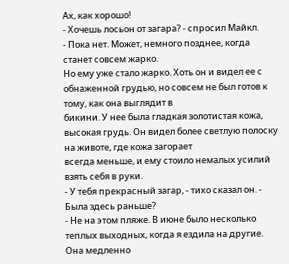Ах, как хорошо!
- Хочешь лосьон от загара? - спросил Майкл.
- Пока нет. Может, немного позднее, когда станет совсем жарко.
Но ему уже стало жарко. Хоть он и видел ее с обнаженной грудью, но совсем не был готов к тому, как она выглядит в
бикини. У нее была гладкая золотистая кожа, высокая грудь. Он видел более светлую полоску на животе, где кожа загорает
всегда меньше, и ему стоило немалых усилий взять себя в руки.
- У тебя прекрасный загар, - тихо сказал он. - Была здесь раньше?
- Не на этом пляже. В июне было несколько теплых выходных, когда я ездила на другие.
Она медленно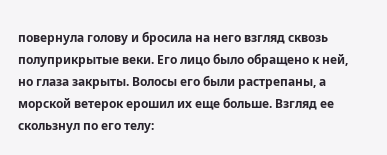повернула голову и бросила на него взгляд сквозь полуприкрытые веки. Его лицо было обращено к ней,
но глаза закрыты. Волосы его были растрепаны, а морской ветерок ерошил их еще больше. Взгляд ее скользнул по его телу: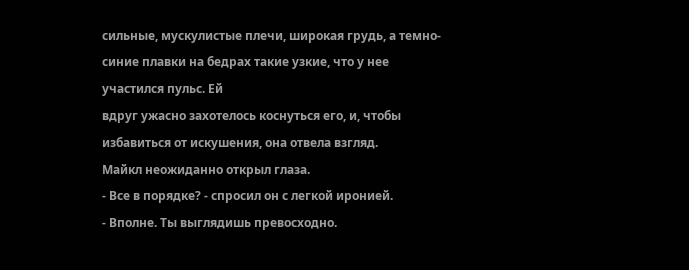сильные, мускулистые плечи, широкая грудь, а темно-синие плавки на бедрах такие узкие, что у нее участился пульс. Ей
вдруг ужасно захотелось коснуться его, и, чтобы избавиться от искушения, она отвела взгляд.
Майкл неожиданно открыл глаза.
- Все в порядке? - спросил он с легкой иронией.
- Вполне. Ты выглядишь превосходно.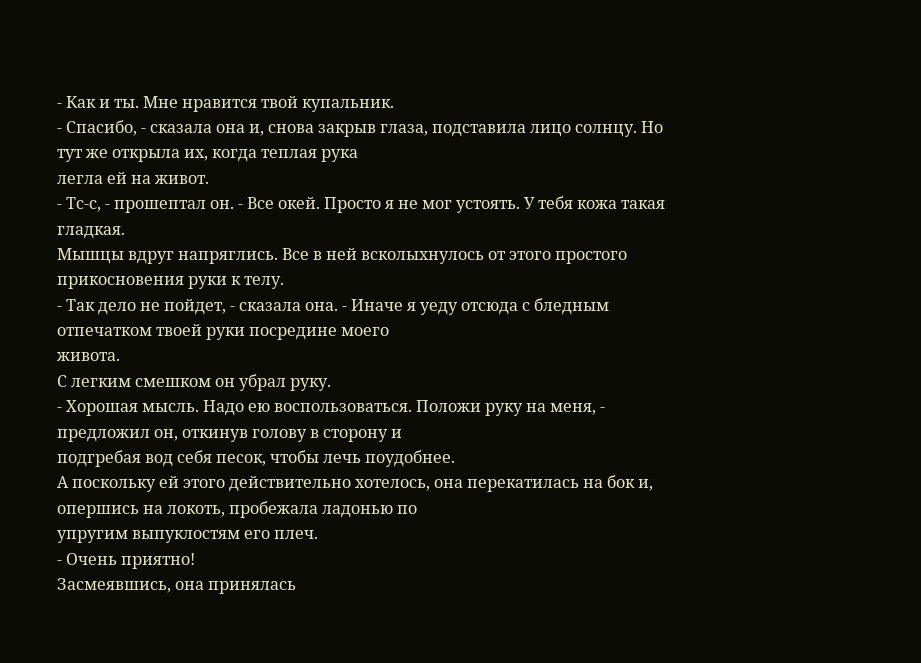- Как и ты. Мне нравится твой купальник.
- Спасибо, - сказала она и, снова закрыв глаза, подставила лицо солнцу. Но тут же открыла их, когда теплая рука
легла ей на живот.
- Тс-с, - прошептал он. - Все окей. Просто я не мог устоять. У тебя кожа такая гладкая.
Мышцы вдруг напряглись. Все в ней всколыхнулось от этого простого прикосновения руки к телу.
- Так дело не пойдет, - сказала она. - Иначе я уеду отсюда с бледным отпечатком твоей руки посредине моего
живота.
С легким смешком он убрал руку.
- Хорошая мысль. Надо ею воспользоваться. Положи руку на меня, - предложил он, откинув голову в сторону и
подгребая вод себя песок, чтобы лечь поудобнее.
А поскольку ей этого действительно хотелось, она перекатилась на бок и, опершись на локоть, пробежала ладонью по
упругим выпуклостям его плеч.
- Очень приятно!
Засмеявшись, она принялась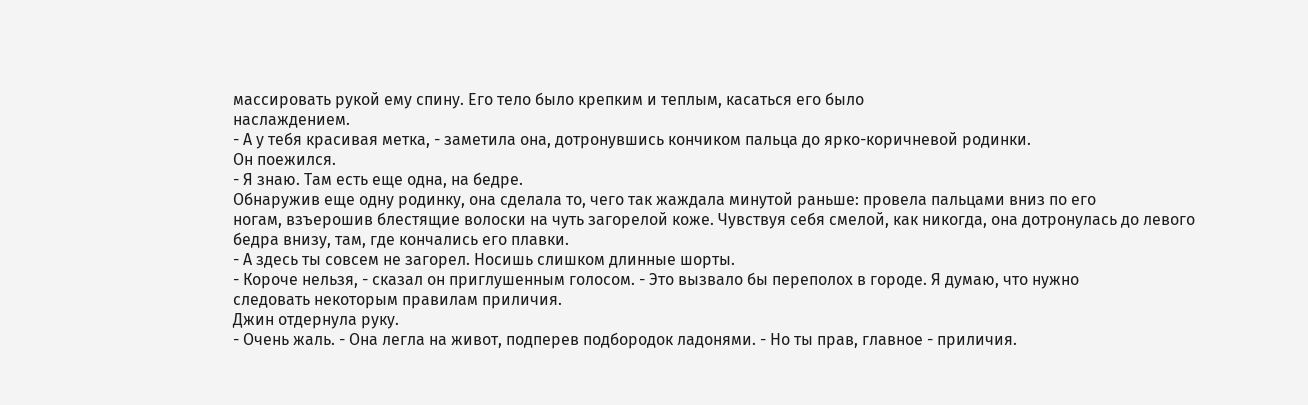массировать рукой ему спину. Его тело было крепким и теплым, касаться его было
наслаждением.
- А у тебя красивая метка, - заметила она, дотронувшись кончиком пальца до ярко-коричневой родинки.
Он поежился.
- Я знаю. Там есть еще одна, на бедре.
Обнаружив еще одну родинку, она сделала то, чего так жаждала минутой раньше: провела пальцами вниз по его
ногам, взъерошив блестящие волоски на чуть загорелой коже. Чувствуя себя смелой, как никогда, она дотронулась до левого
бедра внизу, там, где кончались его плавки.
- А здесь ты совсем не загорел. Носишь слишком длинные шорты.
- Короче нельзя, - сказал он приглушенным голосом. - Это вызвало бы переполох в городе. Я думаю, что нужно
следовать некоторым правилам приличия.
Джин отдернула руку.
- Очень жаль. - Она легла на живот, подперев подбородок ладонями. - Но ты прав, главное - приличия.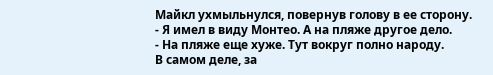Майкл ухмыльнулся, повернув голову в ее сторону.
- Я имел в виду Монтео. А на пляже другое дело.
- На пляже еще хуже. Тут вокруг полно народу.
В самом деле, за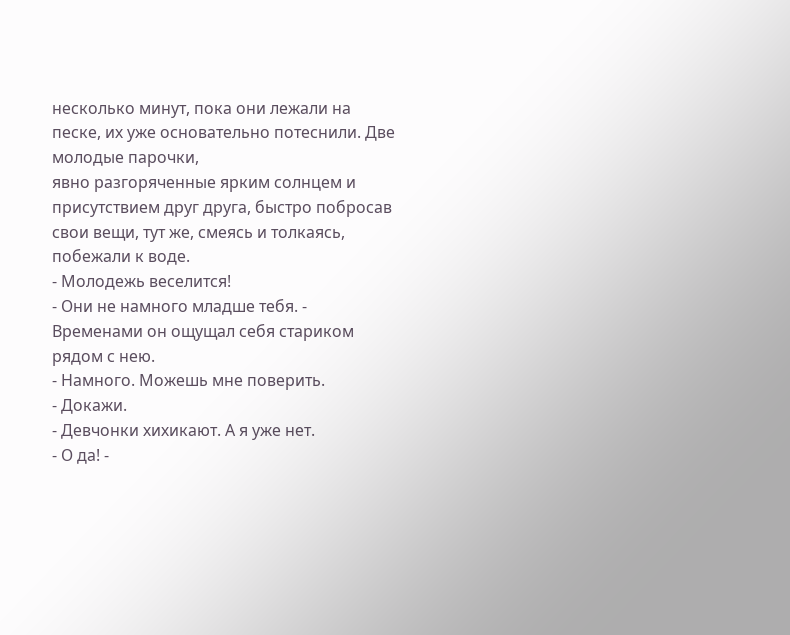несколько минут, пока они лежали на песке, их уже основательно потеснили. Две молодые парочки,
явно разгоряченные ярким солнцем и присутствием друг друга, быстро побросав свои вещи, тут же, смеясь и толкаясь,
побежали к воде.
- Молодежь веселится!
- Они не намного младше тебя. - Временами он ощущал себя стариком рядом с нею.
- Намного. Можешь мне поверить.
- Докажи.
- Девчонки хихикают. А я уже нет.
- О да! -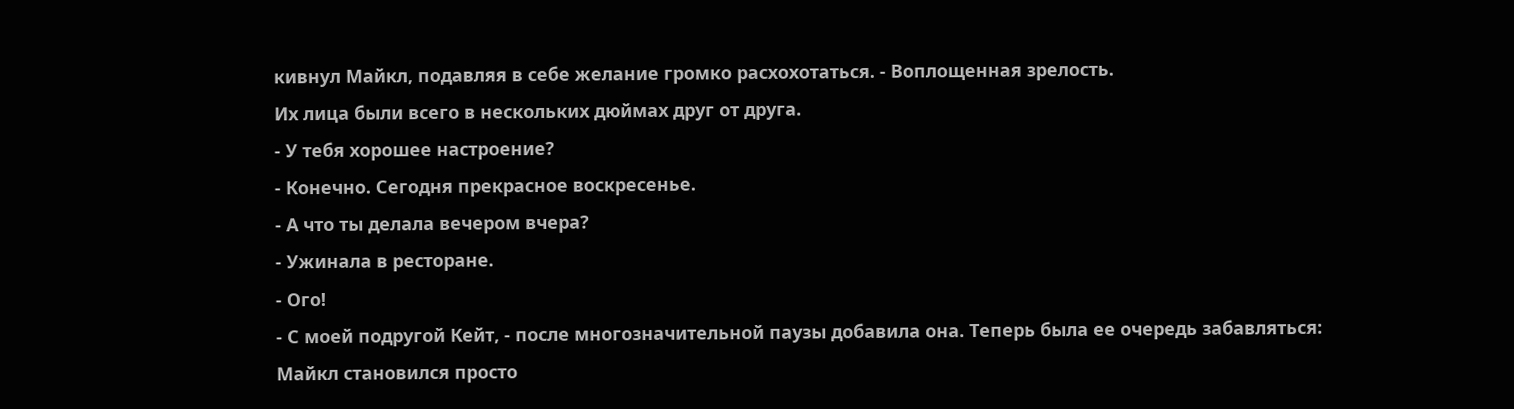кивнул Майкл, подавляя в себе желание громко расхохотаться. - Воплощенная зрелость.
Их лица были всего в нескольких дюймах друг от друга.
- У тебя хорошее настроение?
- Конечно. Сегодня прекрасное воскресенье.
- А что ты делала вечером вчера?
- Ужинала в ресторане.
- Ого!
- С моей подругой Кейт, - после многозначительной паузы добавила она. Теперь была ее очередь забавляться:
Майкл становился просто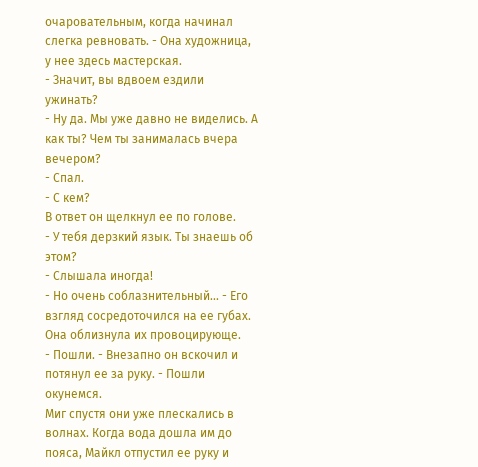очаровательным, когда начинал слегка ревновать. - Она художница, у нее здесь мастерская.
- Значит, вы вдвоем ездили ужинать?
- Ну да. Мы уже давно не виделись. А как ты? Чем ты занималась вчера вечером?
- Спал.
- С кем?
В ответ он щелкнул ее по голове.
- У тебя дерзкий язык. Ты знаешь об этом?
- Слышала иногда!
- Но очень соблазнительный... - Его взгляд сосредоточился на ее губах. Она облизнула их провоцирующе.
- Пошли. - Внезапно он вскочил и потянул ее за руку. - Пошли окунемся.
Миг спустя они уже плескались в волнах. Когда вода дошла им до пояса, Майкл отпустил ее руку и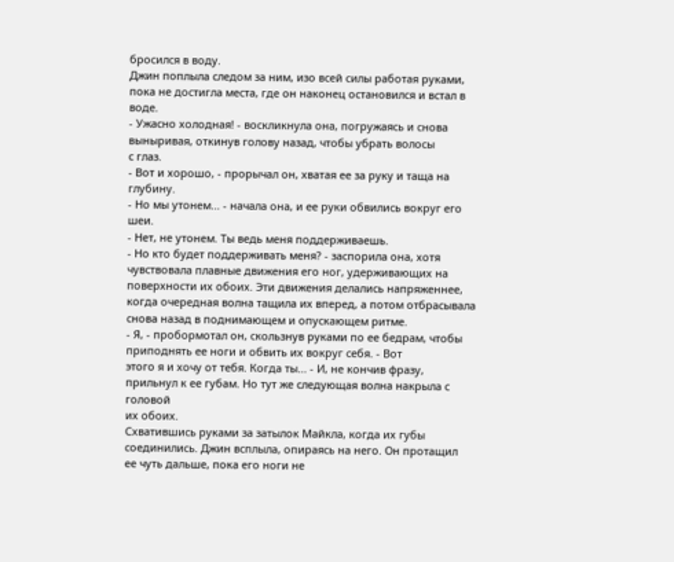бросился в воду.
Джин поплыла следом за ним, изо всей силы работая руками, пока не достигла места, где он наконец остановился и встал в
воде.
- Ужасно холодная! - воскликнула она, погружаясь и снова выныривая, откинув голову назад, чтобы убрать волосы
с глаз.
- Вот и хорошо, - прорычал он, хватая ее за руку и таща на глубину.
- Но мы утонем... - начала она, и ее руки обвились вокруг его шеи.
- Нет, не утонем. Ты ведь меня поддерживаешь.
- Но кто будет поддерживать меня? - заспорила она, хотя чувствовала плавные движения его ног, удерживающих на
поверхности их обоих. Эти движения делались напряженнее, когда очередная волна тащила их вперед, а потом отбрасывала
снова назад в поднимающем и опускающем ритме.
- Я, - пробормотал он, скользнув руками по ее бедрам, чтобы приподнять ее ноги и обвить их вокруг себя. - Вот
этого я и хочу от тебя. Когда ты... - И, не кончив фразу, прильнул к ее губам. Но тут же следующая волна накрыла с головой
их обоих.
Схватившись руками за затылок Майкла, когда их губы соединились. Джин всплыла, опираясь на него. Он протащил
ее чуть дальше, пока его ноги не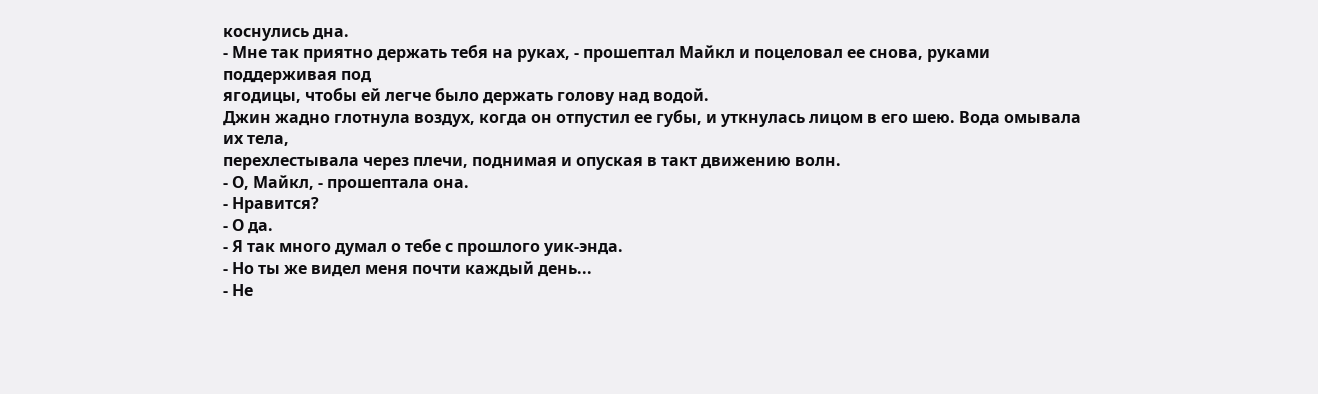коснулись дна.
- Мне так приятно держать тебя на руках, - прошептал Майкл и поцеловал ее снова, руками поддерживая под
ягодицы, чтобы ей легче было держать голову над водой.
Джин жадно глотнула воздух, когда он отпустил ее губы, и уткнулась лицом в его шею. Вода омывала их тела,
перехлестывала через плечи, поднимая и опуская в такт движению волн.
- О, Майкл, - прошептала она.
- Нравится?
- О да.
- Я так много думал о тебе с прошлого уик-энда.
- Но ты же видел меня почти каждый день...
- Не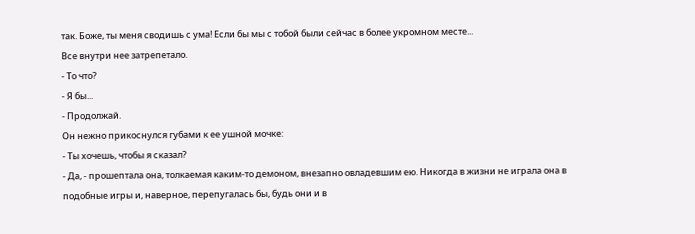так. Боже, ты меня сводишь с ума! Если бы мы с тобой были сейчас в более укромном месте...
Все внутри нее затрепетало.
- То что?
- Я бы...
- Продолжай.
Он нежно прикоснулся губами к ее ушной мочке:
- Ты хочешь, чтобы я сказал?
- Да, - прошептала она, толкаемая каким-то демоном, внезапно овладевшим ею. Никогда в жизни не играла она в
подобные игры и, наверное, перепугалась бы, будь они и в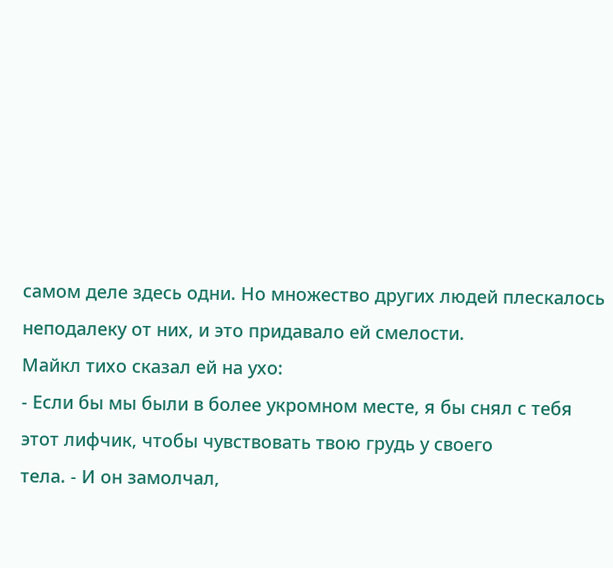самом деле здесь одни. Но множество других людей плескалось
неподалеку от них, и это придавало ей смелости.
Майкл тихо сказал ей на ухо:
- Если бы мы были в более укромном месте, я бы снял с тебя этот лифчик, чтобы чувствовать твою грудь у своего
тела. - И он замолчал,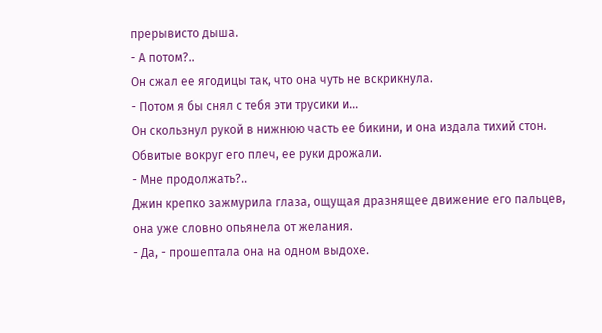прерывисто дыша.
- А потом?..
Он сжал ее ягодицы так, что она чуть не вскрикнула.
- Потом я бы снял с тебя эти трусики и...
Он скользнул рукой в нижнюю часть ее бикини, и она издала тихий стон. Обвитые вокруг его плеч, ее руки дрожали.
- Мне продолжать?..
Джин крепко зажмурила глаза, ощущая дразнящее движение его пальцев, она уже словно опьянела от желания.
- Да, - прошептала она на одном выдохе.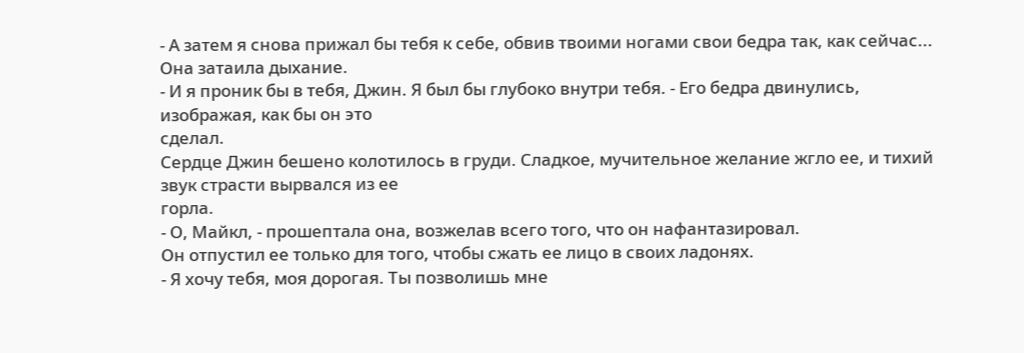- А затем я снова прижал бы тебя к себе, обвив твоими ногами свои бедра так, как сейчас...
Она затаила дыхание.
- И я проник бы в тебя, Джин. Я был бы глубоко внутри тебя. - Его бедра двинулись, изображая, как бы он это
сделал.
Сердце Джин бешено колотилось в груди. Сладкое, мучительное желание жгло ее, и тихий звук страсти вырвался из ее
горла.
- О, Майкл, - прошептала она, возжелав всего того, что он нафантазировал.
Он отпустил ее только для того, чтобы сжать ее лицо в своих ладонях.
- Я хочу тебя, моя дорогая. Ты позволишь мне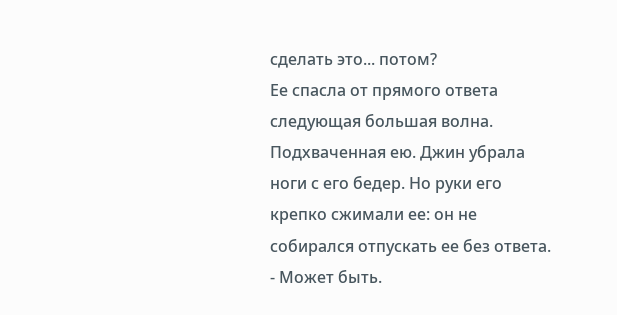сделать это... потом?
Ее спасла от прямого ответа следующая большая волна. Подхваченная ею. Джин убрала ноги с его бедер. Но руки его
крепко сжимали ее: он не собирался отпускать ее без ответа.
- Может быть.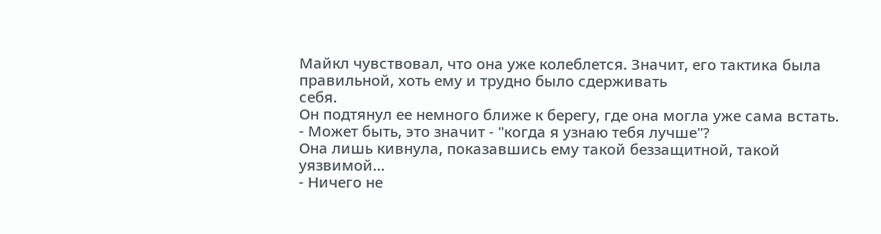Майкл чувствовал, что она уже колеблется. Значит, его тактика была правильной, хоть ему и трудно было сдерживать
себя.
Он подтянул ее немного ближе к берегу, где она могла уже сама встать.
- Может быть, это значит - "когда я узнаю тебя лучше"?
Она лишь кивнула, показавшись ему такой беззащитной, такой уязвимой...
- Ничего не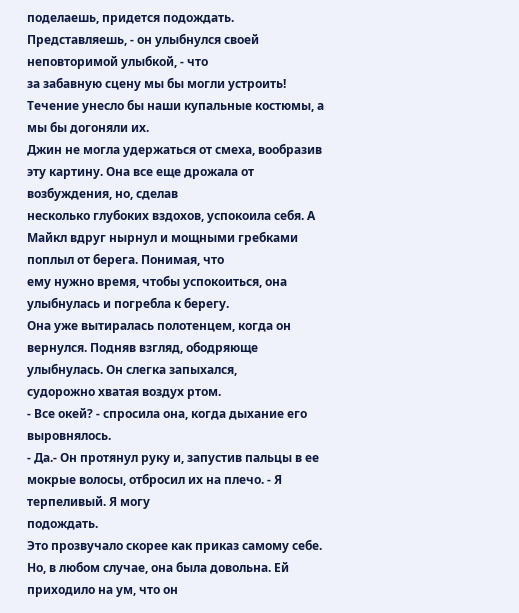поделаешь, придется подождать. Представляешь, - он улыбнулся своей неповторимой улыбкой, - что
за забавную сцену мы бы могли устроить! Течение унесло бы наши купальные костюмы, а мы бы догоняли их.
Джин не могла удержаться от смеха, вообразив эту картину. Она все еще дрожала от возбуждения, но, сделав
несколько глубоких вздохов, успокоила себя. А Майкл вдруг нырнул и мощными гребками поплыл от берега. Понимая, что
ему нужно время, чтобы успокоиться, она улыбнулась и погребла к берегу.
Она уже вытиралась полотенцем, когда он вернулся. Подняв взгляд, ободряюще улыбнулась. Он слегка запыхался,
судорожно хватая воздух ртом.
- Все окей? - спросила она, когда дыхание его выровнялось.
- Да.- Он протянул руку и, запустив пальцы в ее мокрые волосы, отбросил их на плечо. - Я терпеливый. Я могу
подождать.
Это прозвучало скорее как приказ самому себе. Но, в любом случае, она была довольна. Ей приходило на ум, что он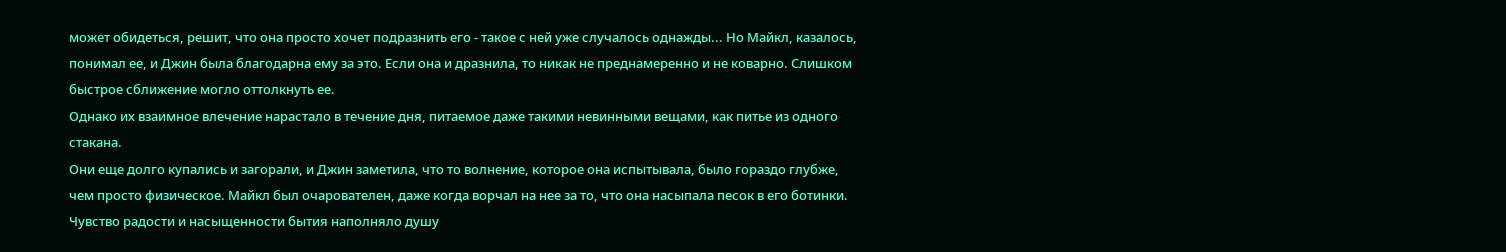может обидеться, решит, что она просто хочет подразнить его - такое с ней уже случалось однажды... Но Майкл, казалось,
понимал ее, и Джин была благодарна ему за это. Если она и дразнила, то никак не преднамеренно и не коварно. Слишком
быстрое сближение могло оттолкнуть ее.
Однако их взаимное влечение нарастало в течение дня, питаемое даже такими невинными вещами, как питье из одного
стакана.
Они еще долго купались и загорали, и Джин заметила, что то волнение, которое она испытывала, было гораздо глубже,
чем просто физическое. Майкл был очарователен, даже когда ворчал на нее за то, что она насыпала песок в его ботинки.
Чувство радости и насыщенности бытия наполняло душу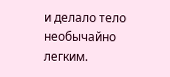и делало тело необычайно легким.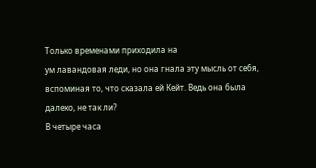Только временами приходила на
ум лавандовая леди, но она гнала эту мысль от себя, вспоминая то, что сказала ей Кейт. Ведь она была далеко, не так ли?
В четыре часа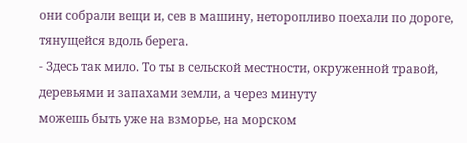они собрали вещи и, сев в машину, неторопливо поехали по дороге, тянущейся вдоль берега.
- Здесь так мило. То ты в сельской местности, окруженной травой, деревьями и запахами земли, а через минуту
можешь быть уже на взморье, на морском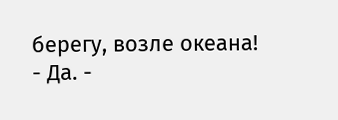берегу, возле океана!
- Да. -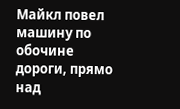Майкл повел машину по обочине дороги, прямо над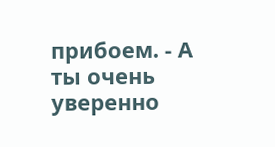прибоем. - А ты очень уверенно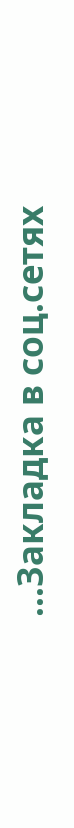...Закладка в соц.сетях